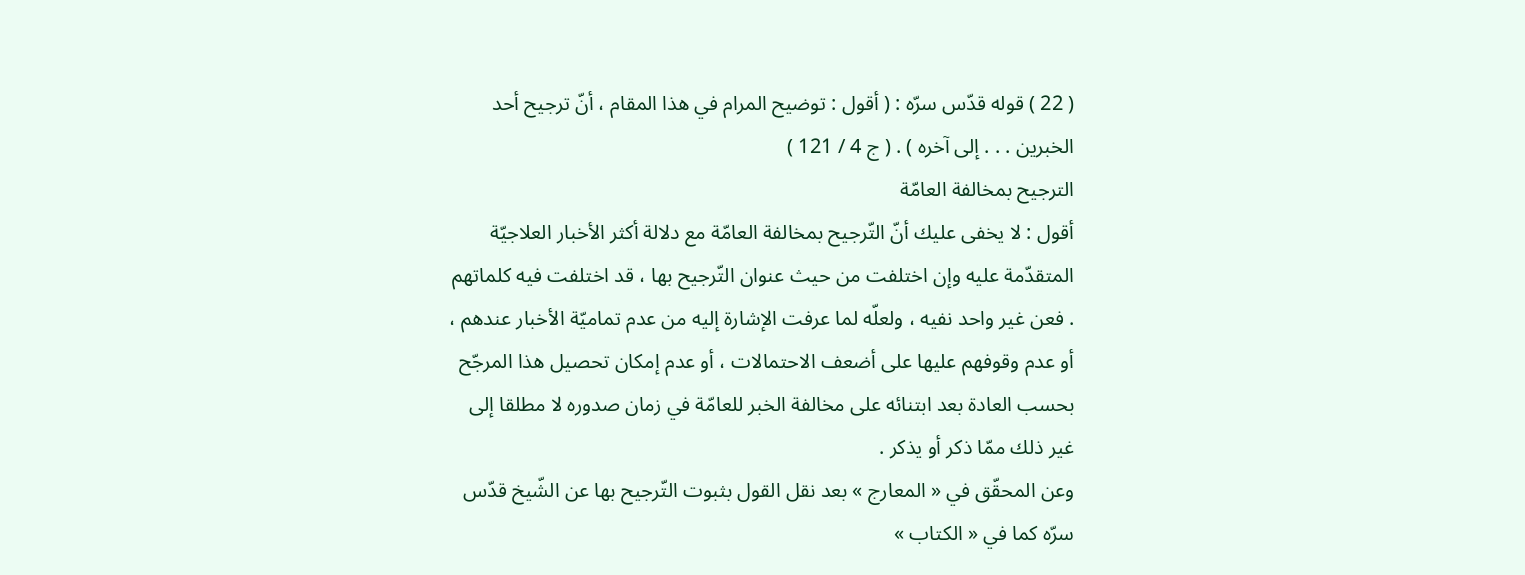( 22 ) قوله قدّس سرّه : ( أقول : توضيح المرام في هذا المقام ، أنّ ترجيح أحد الخبرين . . . إلى آخره ) . ( ج 4 / 121 )
الترجيح بمخالفة العامّة
أقول : لا يخفى عليك أنّ التّرجيح بمخالفة العامّة مع دلالة أكثر الأخبار العلاجيّة المتقدّمة عليه وإن اختلفت من حيث عنوان التّرجيح بها ، قد اختلفت فيه كلماتهم . فعن غير واحد نفيه ، ولعلّه لما عرفت الإشارة إليه من عدم تماميّة الأخبار عندهم ، أو عدم وقوفهم عليها على أضعف الاحتمالات ، أو عدم إمكان تحصيل هذا المرجّح بحسب العادة بعد ابتنائه على مخالفة الخبر للعامّة في زمان صدوره لا مطلقا إلى غير ذلك ممّا ذكر أو يذكر .
وعن المحقّق في « المعارج » بعد نقل القول بثبوت التّرجيح بها عن الشّيخ قدّس سرّه كما في « الكتاب »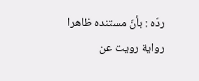ردّه : بأنّ مستنده ظاهرا رواية رويت عن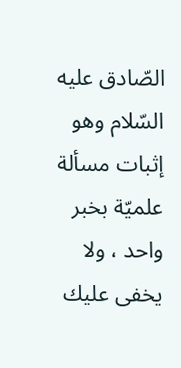الصّادق عليه السّلام وهو إثبات مسألة علميّة بخبر واحد ، ولا يخفى عليك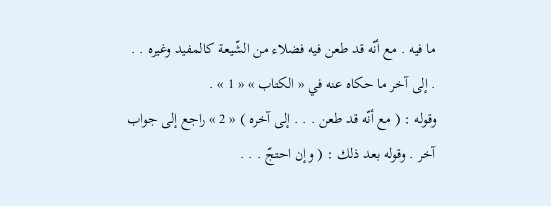ما فيه . مع أنّه قد طعن فيه فضلاء من الشّيعة كالمفيد وغيره . . . إلى آخر ما حكاه عنه في « الكتاب » « 1 » .
وقوله : ( مع أنّه قد طعن . . . إلى آخره ) « 2 » راجع إلى جواب آخر . وقوله بعد ذلك : ( وإن احتجّ . . .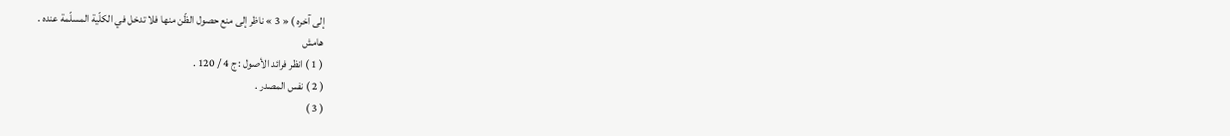إلى آخره ) « 3 » ناظر إلى منع حصول الظّن منها فلا تدخل في الكلّية المسلّمة عنده .
هامش
( 1 ) انظر فرائد الأصول : ج 4 / 120 .
( 2 ) نفس المصدر .
( 3 )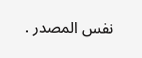نفس المصدر .